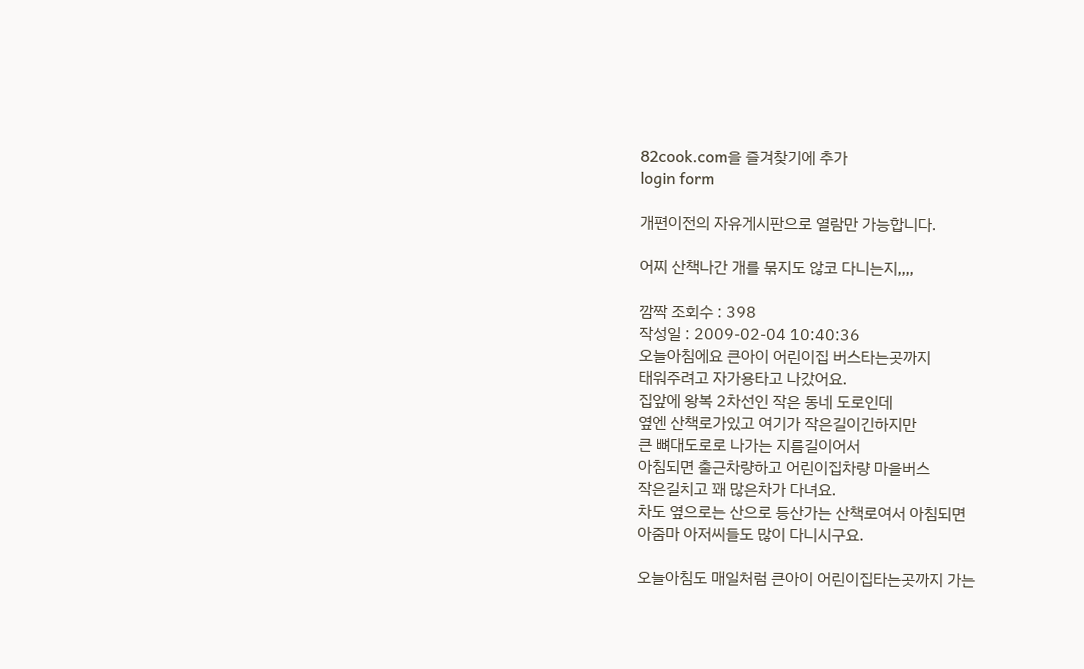82cook.com을 즐겨찾기에 추가
login form

개편이전의 자유게시판으로 열람만 가능합니다.

어찌 산책나간 개를 묶지도 않코 다니는지,,,,

깜짝 조회수 : 398
작성일 : 2009-02-04 10:40:36
오늘아침에요 큰아이 어린이집 버스타는곳까지
태워주려고 자가용타고 나갔어요.
집앞에 왕복 2차선인 작은 동네 도로인데
옆엔 산책로가있고 여기가 작은길이긴하지만
큰 뼈대도로로 나가는 지름길이어서
아침되면 출근차량하고 어린이집차량 마을버스
작은길치고 꽤 많은차가 다녀요.
차도 옆으로는 산으로 등산가는 산책로여서 아침되면
아줌마 아저씨들도 많이 다니시구요.

오늘아침도 매일처럼 큰아이 어린이집타는곳까지 가는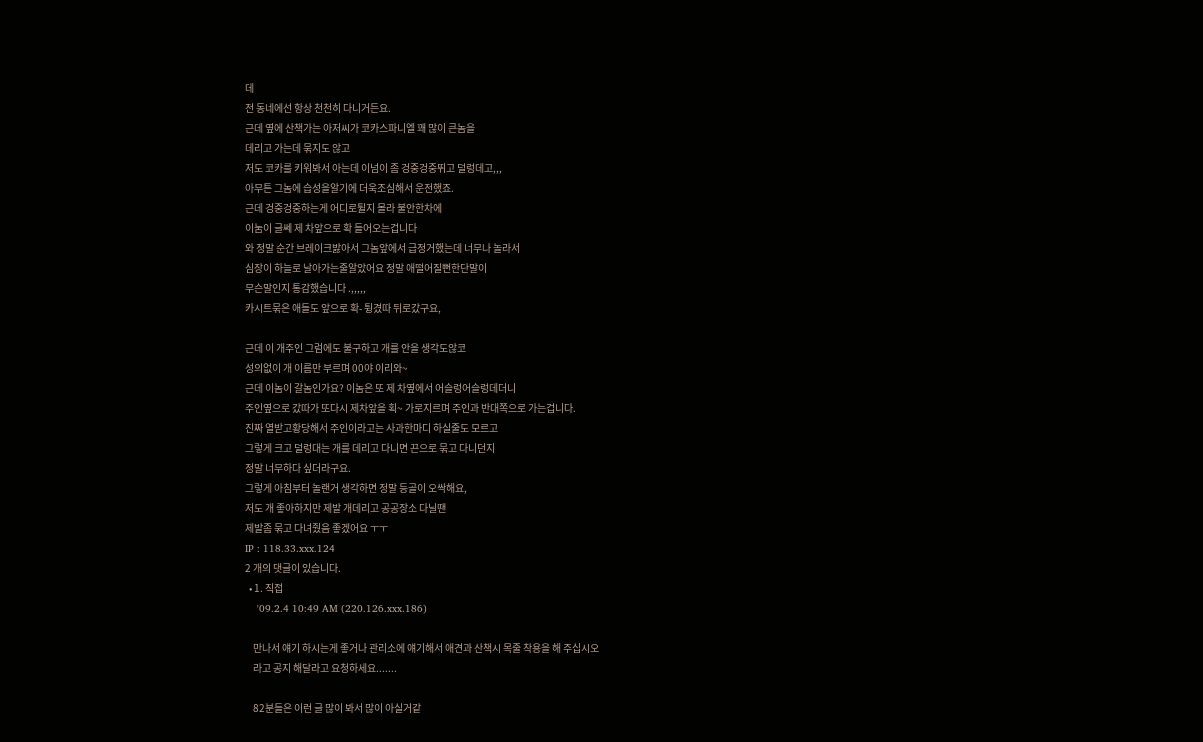데
전 동네에선 항상 천천히 다니거든요.
근데 옆에 산책가는 아저씨가 코카스파니엘 꽤 많이 큰놈을
데리고 가는데 묶지도 않고
저도 코카를 키워봐서 아는데 이넘이 좀 겅중겅중뛰고 덜렁데고,,,
아무튼 그놈에 습성을알기에 더욱조심해서 운전했죠.
근데 겅중겅중하는게 어디로튈지 몰라 불안한차에
이눔이 글쎄 제 차앞으로 확 들어오는겁니다
와 정말 순간 브레이크밣아서 그놈앞에서 급정거했는데 너무나 놀라서
심장이 하늘로 날아가는줄알았어요 정말 애떨어질뻔한단말이
무슨말인지 통감했습니다 .,,,,,
카시트묶은 애들도 앞으로 확- 튕겼따 뒤로갔구요,

근데 이 개주인 그럼에도 불구하고 개를 안을 생각도않코
성의없이 개 이름만 부르며 00야 이리와~
근데 이놈이 갈놈인가요? 이놈은 또 제 차옆에서 어슬렁어슬렁데더니
주인옆으로 갔따가 또다시 제차앞을 획~ 가로지르며 주인과 반대쪽으로 가는겁니다.
진짜 열받고황당해서 주인이라고는 사과한마디 하실줄도 모르고
그렇게 크고 덜렁대는 개를 데리고 다니면 끈으로 묶고 다니던지
정말 너무하다 싶더라구요.
그렇게 아침부터 놀랜거 생각하면 정말 등골이 오싹해요,
저도 개 좋아하지만 제발 개데리고 공공장소 다닐땐
제발좀 묶고 다녀줬음 좋겠어요 ㅜㅜ
IP : 118.33.xxx.124
2 개의 댓글이 있습니다.
  • 1. 직접
    '09.2.4 10:49 AM (220.126.xxx.186)

    만나서 얘기 하시는게 좋거나 관리소에 얘기해서 애견과 산책시 목줄 착용을 해 주십시오
    라고 공지 해달라고 요청하세요.......

    82분들은 이런 글 많이 봐서 많이 아실거같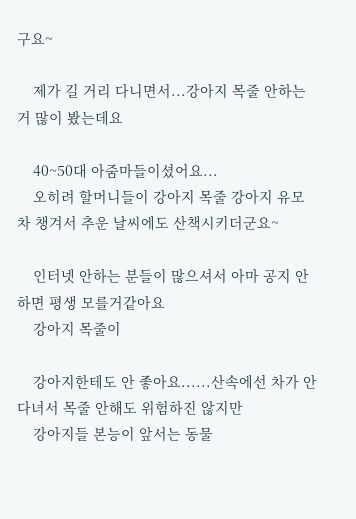구요~

    제가 길 거리 다니면서...강아지 목줄 안하는거 많이 봤는데요

    40~50대 아줌마들이셨어요...
    오히려 할머니들이 강아지 목줄 강아지 유모차 챙겨서 추운 날씨에도 산책시키더군요~

    인터넷 안하는 분들이 많으셔서 아마 공지 안 하면 평생 모를거같아요
    강아지 목줄이

    강아지한테도 안 좋아요......산속에선 차가 안다녀서 목줄 안해도 위험하진 않지만
    강아지들 본능이 앞서는 동물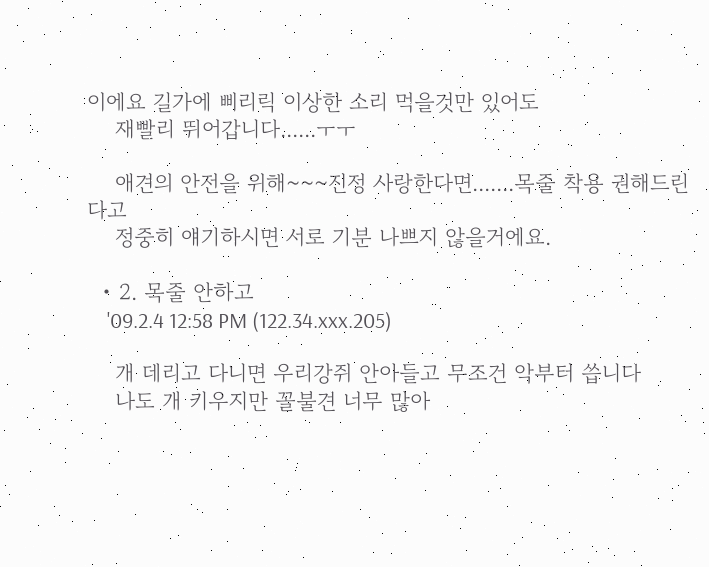이에요 길가에 삐리릭 이상한 소리 먹을것만 있어도
    재빨리 뛰어갑니다......ㅜㅜ

    애견의 안전을 위해~~~진정 사랑한다면.......목줄 착용 권해드린다고
    정중히 얘기하시면 서로 기분 나쁘지 않을거에요.

  • 2. 목줄 안하고
    '09.2.4 12:58 PM (122.34.xxx.205)

    개 데리고 다니면 우리강쥐 안아들고 무조건 악부터 씁니다
    나도 개 키우지만 꼴불견 너무 많아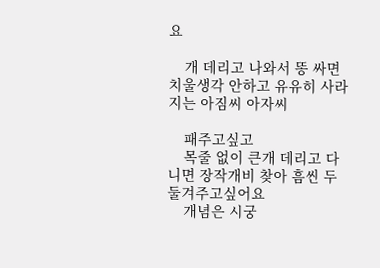요

    개 데리고 나와서 똥 싸면 치울생각 안하고 유유히 사라지는 아짐씨 아자씨

    패주고싶고
    목줄 없이 큰개 데리고 다니면 장작개비 찾아 흠씬 두둘겨주고싶어요
    개념은 시궁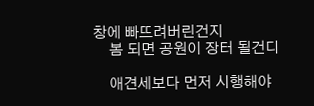창에 빠뜨려버린건지
    봄 되면 공원이 장터 될건디

    애견세보다 먼저 시행해야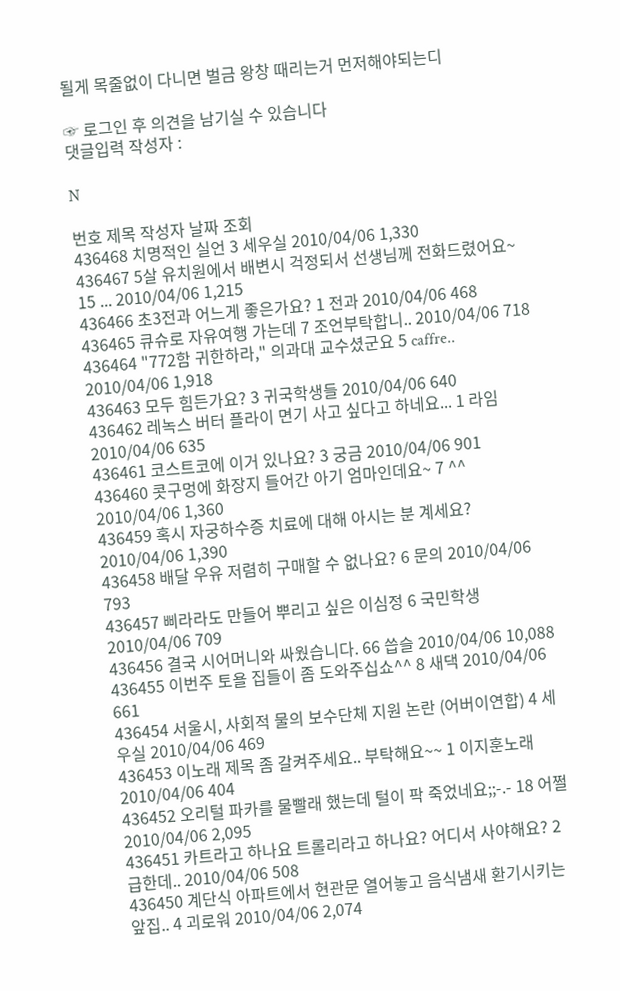될게 목줄없이 다니면 벌금 왕창 때리는거 먼저해야되는디

☞ 로그인 후 의견을 남기실 수 있습니다
댓글입력 작성자 :

N

번호 제목 작성자 날짜 조회
436468 치명적인 실언 3 세우실 2010/04/06 1,330
436467 5살 유치원에서 배변시 걱정되서 선생님께 전화드렸어요~ 15 ... 2010/04/06 1,215
436466 초3전과 어느게 좋은가요? 1 전과 2010/04/06 468
436465 큐슈로 자유여행 가는데 7 조언부탁합니.. 2010/04/06 718
436464 "772함 귀한하라," 의과대 교수셨군요 5 caffre.. 2010/04/06 1,918
436463 모두 힘든가요? 3 귀국학생들 2010/04/06 640
436462 레녹스 버터 플라이 면기 사고 싶다고 하네요... 1 라임 2010/04/06 635
436461 코스트코에 이거 있나요? 3 궁금 2010/04/06 901
436460 콧구멍에 화장지 들어간 아기 엄마인데요~ 7 ^^ 2010/04/06 1,360
436459 혹시 자궁하수증 치료에 대해 아시는 분 계세요? 2010/04/06 1,390
436458 배달 우유 저렴히 구매할 수 없나요? 6 문의 2010/04/06 793
436457 삐라라도 만들어 뿌리고 싶은 이심정 6 국민학생 2010/04/06 709
436456 결국 시어머니와 싸웠습니다. 66 씁슬 2010/04/06 10,088
436455 이번주 토욜 집들이 좀 도와주십쇼^^ 8 새댁 2010/04/06 661
436454 서울시, 사회적 물의 보수단체 지원 논란 (어버이연합) 4 세우실 2010/04/06 469
436453 이노래 제목 좀 갈켜주세요.. 부탁해요~~ 1 이지훈노래 2010/04/06 404
436452 오리털 파카를 물빨래 했는데 털이 팍 죽었네요;;-.- 18 어쩔 2010/04/06 2,095
436451 카트라고 하나요 트롤리라고 하나요? 어디서 사야해요? 2 급한데.. 2010/04/06 508
436450 계단식 아파트에서 현관문 열어놓고 음식냄새 환기시키는 앞집.. 4 괴로워 2010/04/06 2,074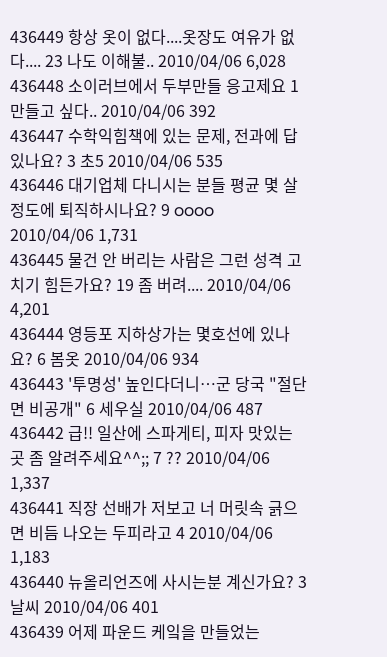436449 항상 옷이 없다....옷장도 여유가 없다.... 23 나도 이해불.. 2010/04/06 6,028
436448 소이러브에서 두부만들 응고제요 1 만들고 싶다.. 2010/04/06 392
436447 수학익힘책에 있는 문제, 전과에 답있나요? 3 초5 2010/04/06 535
436446 대기업체 다니시는 분들 평균 몇 살정도에 퇴직하시나요? 9 oooo 2010/04/06 1,731
436445 물건 안 버리는 사람은 그런 성격 고치기 힘든가요? 19 좀 버려.... 2010/04/06 4,201
436444 영등포 지하상가는 몇호선에 있나요? 6 봄옷 2010/04/06 934
436443 '투명성' 높인다더니…군 당국 "절단면 비공개" 6 세우실 2010/04/06 487
436442 급!! 일산에 스파게티, 피자 맛있는 곳 좀 알려주세요^^;; 7 ?? 2010/04/06 1,337
436441 직장 선배가 저보고 너 머릿속 긁으면 비듬 나오는 두피라고 4 2010/04/06 1,183
436440 뉴올리언즈에 사시는분 계신가요? 3 날씨 2010/04/06 401
436439 어제 파운드 케잌을 만들었는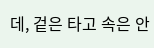데, 겉은 타고 속은 안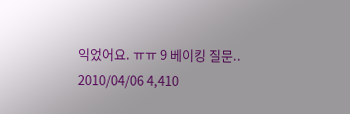익었어요. ㅠㅠ 9 베이킹 질문.. 2010/04/06 4,410